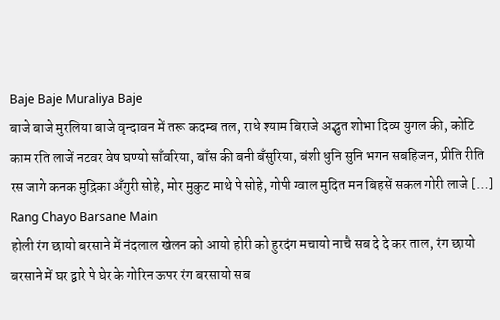Baje Baje Muraliya Baje
बाजे बाजे मुरलिया बाजे वृन्दावन में तरू कदम्ब तल, राधे श्याम बिराजे अद्भुत शोभा दिव्य युगल की, कोटि काम रति लाजें नटवर वेष घण्यो साँवरिया, बाँस की बनी बँसुरिया, बंशी धुनि सुनि भगन सबहिजन, प्रीति रीति रस जागे कनक मुद्रिका अँगुरी सोहे, मोर मुकुट माथे पे सोहे, गोपी ग्वाल मुदित मन बिहसें सकल गोरी लाजे […]
Rang Chayo Barsane Main
होली रंग छायो बरसाने में नंदलाल खेलन को आयो होरी को हुरदंग मचायो नाचै सब दे दे कर ताल, रंग छायो बरसाने में घर द्वारे पे घेर के गोरिन ऊपर रंग बरसायो सब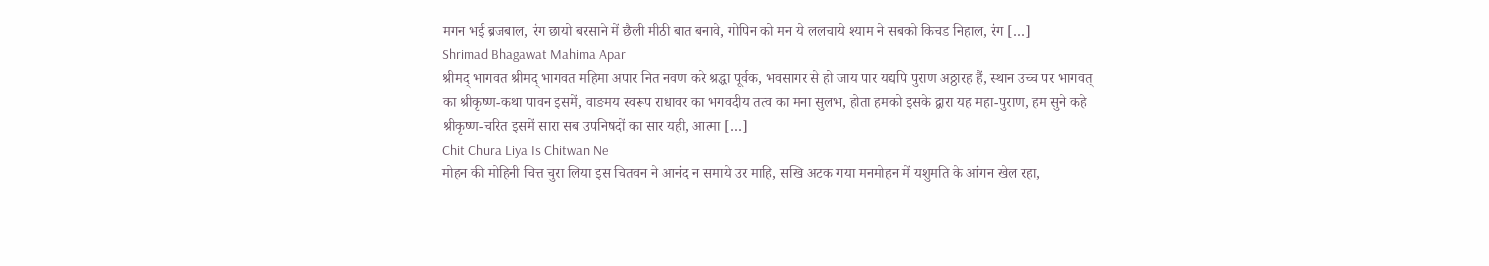मगन भई ब्रजबाल, रंग छायो बरसाने में छैली मीठी बात बनावे, गोपिन को मन ये ललचाये श्याम ने सबको किचड निहाल, रंग […]
Shrimad Bhagawat Mahima Apar
श्रीमद् भागवत श्रीमद् भागवत महिमा अपार नित नवण करे श्रद्धा पूर्वक, भवसागर से हो जाय पार यद्यपि पुराण अठ्ठारह हैं, स्थान उच्च पर भागवत् का श्रीकृष्ण-कथा पावन इसमें, वाङमय स्वरूप राधावर का भगवदीय तत्व का मना सुलभ, होता हमको इसके द्वारा यह महा-पुराण, हम सुने कहे श्रीकृष्ण-चरित इसमें सारा सब उपनिषदों का सार यही, आत्मा […]
Chit Chura Liya Is Chitwan Ne
मोहन की मोहिनी चित्त चुरा लिया इस चितवन ने आनंद न समाये उर माहि, सखि अटक गया मनमोहन में यशुमति के आंगन खेल रहा,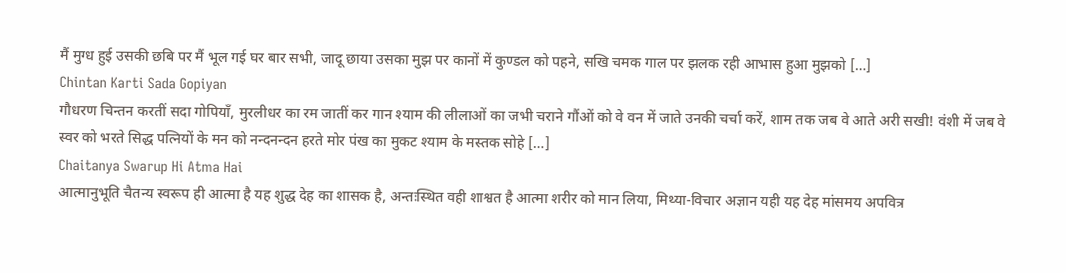मैं मुग्ध हुई उसकी छबि पर मैं भूल गई घर बार सभी, जादू छाया उसका मुझ पर कानों में कुण्डल को पहने, सखि चमक गाल पर झलक रही आभास हुआ मुझको […]
Chintan Karti Sada Gopiyan
गौधरण चिन्तन करतीं सदा गोपियाँ, मुरलीधर का रम जातीं कर गान श्याम की लीलाओं का जभी चराने गौंओं को वे वन में जाते उनकी चर्चा करें, शाम तक जब वे आते अरी सखी! वंशी में जब वे स्वर को भरते सिद्ध पत्नियों के मन को नन्दनन्दन हरते मोर पंख का मुकट श्याम के मस्तक सोहे […]
Chaitanya Swarup Hi Atma Hai
आत्मानुभूति चैतन्य स्वरूप ही आत्मा है यह शुद्ध देह का शासक है, अन्तःस्थित वही शाश्वत है आत्मा शरीर को मान लिया, मिथ्या-विचार अज्ञान यही यह देह मांसमय अपवित्र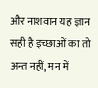और नाशवान यह ज्ञान सही है इच्छाओं का तो अन्त नहीं, मन में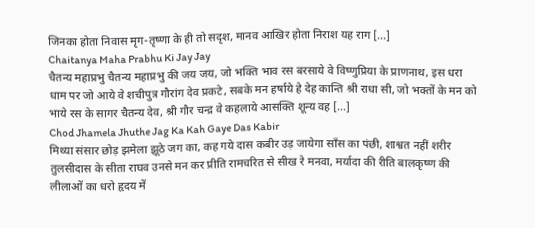जिनका होता निवास मृग-तृष्णा के ही तो सदृश, मानव आखिर होता निराश यह राग […]
Chaitanya Maha Prabhu Ki Jay Jay
चैतन्य महाप्रभु चैतन्य महाप्रभु की जय जय, जो भक्ति भाव रस बरसाये वे विष्णुप्रिया के प्राणनाथ, इस धरा धाम पर जो आये वे शचीपुत्र गौरांग देव प्रकटे, सबके मन हर्षाये हे देह कान्ति श्री राधा सी, जो भक्तों के मन को भाये रस के सागर चैतन्य देव, श्री गौर चन्द्र वे कहलाये आसक्ति शून्य वह […]
Chod Jhamela Jhuthe Jag Ka Kah Gaye Das Kabir
मिथ्या संसार छोड़ झमेला झूठे जग का, कह गये दास कबीर उड़ जायेगा साँस का पंछी, शाश्वत नहीं शरीर तुलसीदास के सीता राघव उनसे मन कर प्रीति रामचरित से सीख रे मनवा, मर्यादा की रीति बालकृष्ण की लीलाओं का धरो हृदय में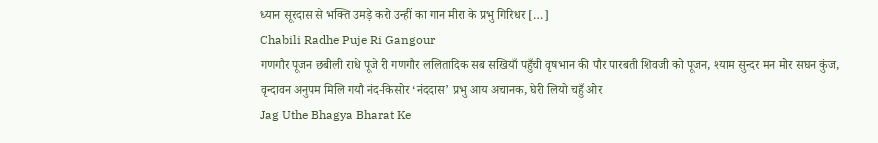ध्यान सूरदास से भक्ति उमड़े करो उन्हीं का गान मीरा के प्रभु गिरिधर […]
Chabili Radhe Puje Ri Gangour
गणगौर पूजन छबीली राधे पूजे री गणगौर ललितादिक सब सखियाँ पहुँची वृषभान की पौर पारबती शिवजी को पूजन, श्याम सुन्दर मन मोर सघन कुंज, वृन्दावन अनुपम मिलि गयौ नंद-किसोर ‘नंददास’ प्रभु आय अचानक, घेरी लियो चहुँ ओर
Jag Uthe Bhagya Bharat Ke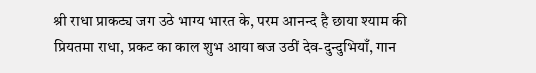श्री राधा प्राकट्य जग उठे भाग्य भारत के, परम आनन्द है छाया श्याम की प्रियतमा राधा, प्रकट का काल शुभ आया बज उठीं देव-दुन्दुभियाँ, गान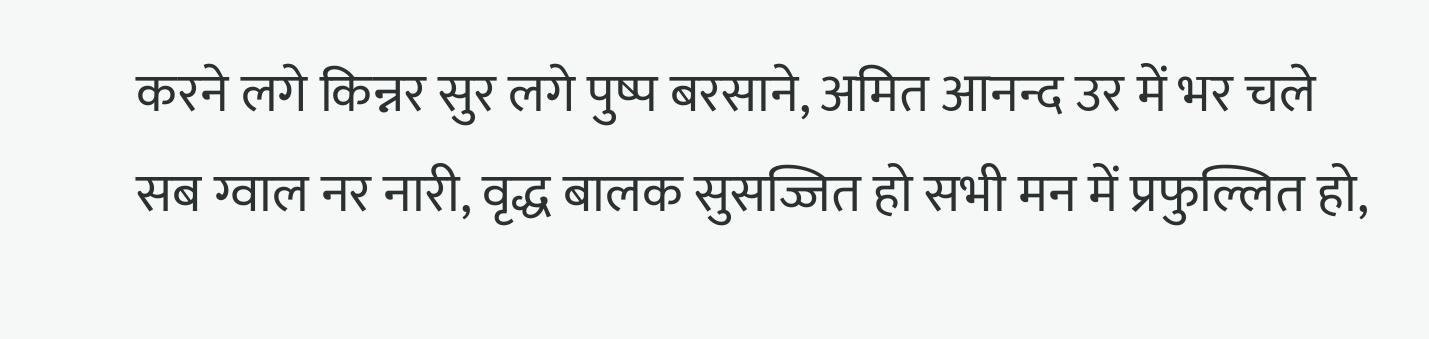करने लगे किन्नर सुर लगे पुष्प बरसाने, अमित आनन्द उर में भर चले सब ग्वाल नर नारी, वृद्ध बालक सुसज्जित हो सभी मन में प्रफुल्लित हो,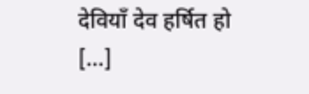देवियाँ देव हर्षित हो […]